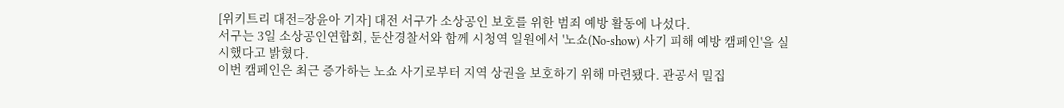[위키트리 대전=장윤아 기자] 대전 서구가 소상공인 보호를 위한 범죄 예방 활동에 나섰다.
서구는 3일 소상공인연합회, 둔산경찰서와 함께 시청역 일원에서 '노쇼(No-show) 사기 피해 예방 캠페인'을 실시했다고 밝혔다.
이번 캠페인은 최근 증가하는 노쇼 사기로부터 지역 상권을 보호하기 위해 마련됐다. 관공서 밀집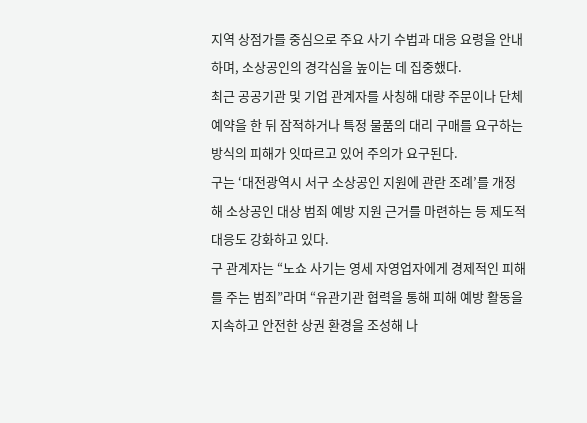지역 상점가를 중심으로 주요 사기 수법과 대응 요령을 안내하며, 소상공인의 경각심을 높이는 데 집중했다.
최근 공공기관 및 기업 관계자를 사칭해 대량 주문이나 단체 예약을 한 뒤 잠적하거나 특정 물품의 대리 구매를 요구하는 방식의 피해가 잇따르고 있어 주의가 요구된다.
구는 ‘대전광역시 서구 소상공인 지원에 관란 조례’를 개정해 소상공인 대상 범죄 예방 지원 근거를 마련하는 등 제도적 대응도 강화하고 있다.
구 관계자는 “노쇼 사기는 영세 자영업자에게 경제적인 피해를 주는 범죄”라며 “유관기관 협력을 통해 피해 예방 활동을 지속하고 안전한 상권 환경을 조성해 나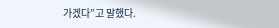가겠다”고 말했다.